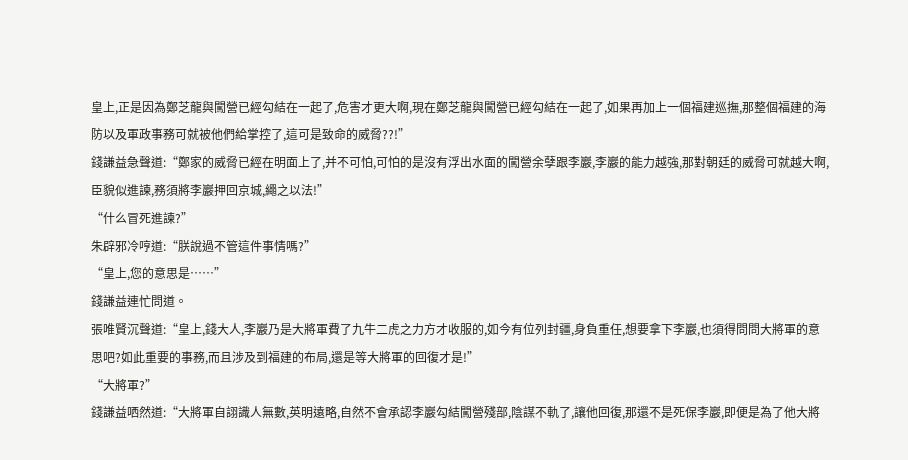皇上,正是因為鄭芝龍與闖營已經勾結在一起了,危害才更大啊,現在鄭芝龍與闖營已經勾結在一起了,如果再加上一個福建巡撫,那整個福建的海防以及軍政事務可就被他們給掌控了,這可是致命的威脅??!”
錢謙益急聲道:“鄭家的威脅已經在明面上了,并不可怕,可怕的是沒有浮出水面的闖營余孽跟李巖,李巖的能力越強,那對朝廷的威脅可就越大啊,臣貌似進諫,務須將李巖押回京城,繩之以法!”
“什么冒死進諫?”
朱辟邪冷哼道:“朕說過不管這件事情嗎?”
“皇上,您的意思是……”
錢謙益連忙問道。
張唯賢沉聲道:“皇上,錢大人,李巖乃是大將軍費了九牛二虎之力方才收服的,如今有位列封疆,身負重任,想要拿下李巖,也須得問問大將軍的意思吧?如此重要的事務,而且涉及到福建的布局,還是等大將軍的回復才是!”
“大將軍?”
錢謙益哂然道:“大將軍自詡識人無數,英明遠略,自然不會承認李巖勾結闖營殘部,陰謀不軌了,讓他回復,那還不是死保李巖,即便是為了他大將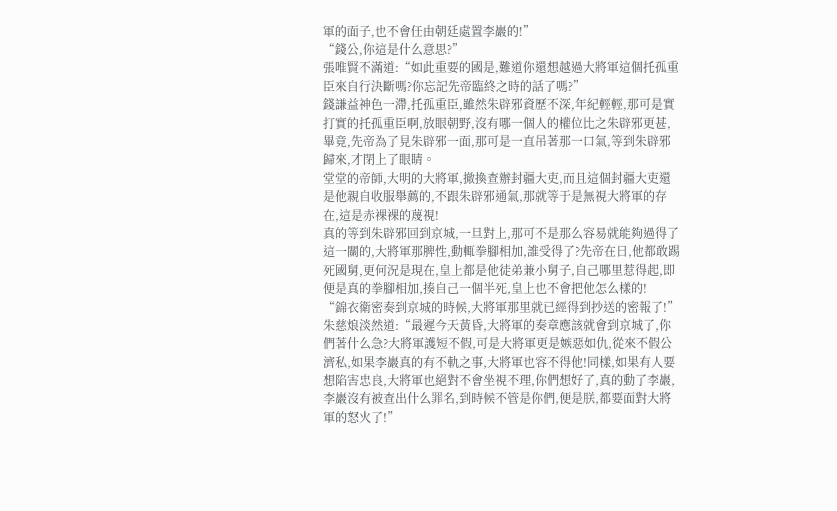軍的面子,也不會任由朝廷處置李巖的!”
“錢公,你這是什么意思?”
張唯賢不滿道:“如此重要的國是,難道你還想越過大將軍這個托孤重臣來自行決斷嗎?你忘記先帝臨終之時的話了嗎?”
錢謙益神色一滯,托孤重臣,雖然朱辟邪資歷不深,年紀輕輕,那可是實打實的托孤重臣啊,放眼朝野,沒有哪一個人的權位比之朱辟邪更甚,畢竟,先帝為了見朱辟邪一面,那可是一直吊著那一口氣,等到朱辟邪歸來,才閉上了眼睛。
堂堂的帝師,大明的大將軍,撤換查辦封疆大吏,而且這個封疆大吏還是他親自收服舉薦的,不跟朱辟邪通氣,那就等于是無視大將軍的存在,這是赤裸裸的蔑視!
真的等到朱辟邪回到京城,一旦對上,那可不是那么容易就能夠過得了這一關的,大將軍那脾性,動輒拳腳相加,誰受得了?先帝在日,他都敢踢死國舅,更何況是現在,皇上都是他徒弟兼小舅子,自己哪里惹得起,即便是真的拳腳相加,揍自己一個半死,皇上也不會把他怎么樣的!
“錦衣衛密奏到京城的時候,大將軍那里就已經得到抄送的密報了!”
朱慈烺淡然道:“最遲今天黃昏,大將軍的奏章應該就會到京城了,你們著什么急?大將軍護短不假,可是大將軍更是嫉惡如仇,從來不假公濟私,如果李巖真的有不軌之事,大將軍也容不得他!同樣,如果有人要想陷害忠良,大將軍也絕對不會坐視不理,你們想好了,真的動了李巖,李巖沒有被查出什么罪名,到時候不管是你們,便是朕,都要面對大將軍的怒火了!”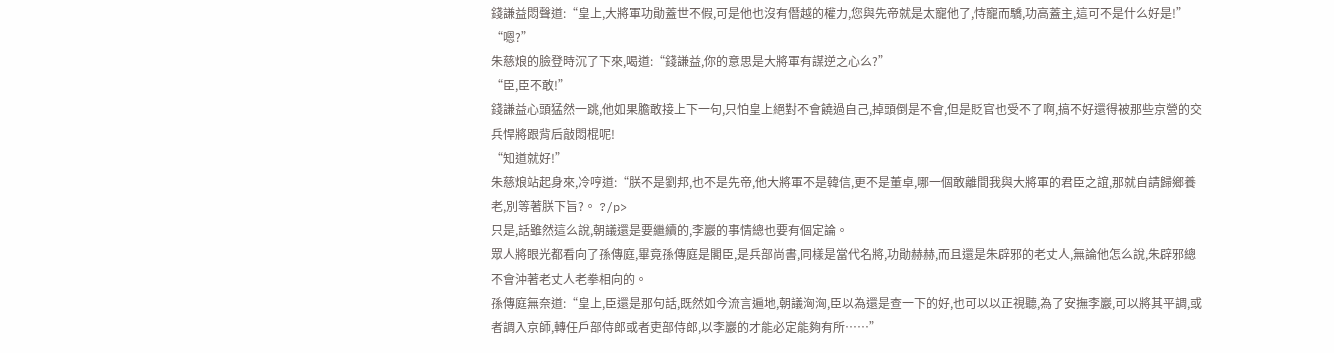錢謙益悶聲道:“皇上,大將軍功勛蓋世不假,可是他也沒有僭越的權力,您與先帝就是太寵他了,恃寵而驕,功高蓋主,這可不是什么好是!”
“嗯?”
朱慈烺的臉登時沉了下來,喝道:“錢謙益,你的意思是大將軍有謀逆之心么?”
“臣,臣不敢!”
錢謙益心頭猛然一跳,他如果膽敢接上下一句,只怕皇上絕對不會饒過自己,掉頭倒是不會,但是貶官也受不了啊,搞不好還得被那些京營的交兵悍將跟背后敲悶棍呢!
“知道就好!”
朱慈烺站起身來,冷哼道:“朕不是劉邦,也不是先帝,他大將軍不是韓信,更不是董卓,哪一個敢離間我與大將軍的君臣之誼,那就自請歸鄉養老,別等著朕下旨?。 ?/p>
只是,話雖然這么說,朝議還是要繼續的,李巖的事情總也要有個定論。
眾人將眼光都看向了孫傳庭,畢竟孫傳庭是閣臣,是兵部尚書,同樣是當代名將,功勛赫赫,而且還是朱辟邪的老丈人,無論他怎么說,朱辟邪總不會沖著老丈人老拳相向的。
孫傳庭無奈道:“皇上,臣還是那句話,既然如今流言遍地,朝議洶洶,臣以為還是查一下的好,也可以以正視聽,為了安撫李巖,可以將其平調,或者調入京師,轉任戶部侍郎或者吏部侍郎,以李巖的才能必定能夠有所……”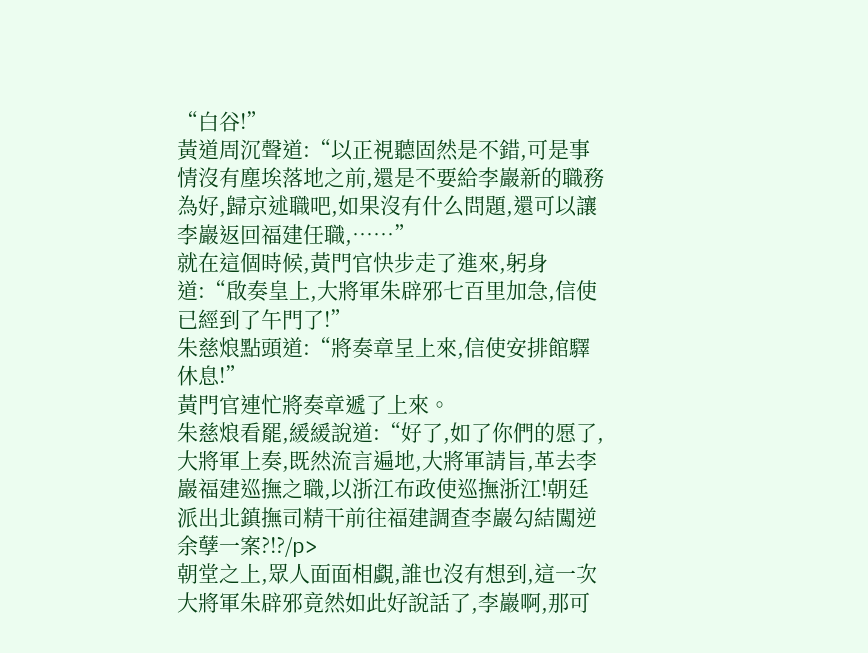“白谷!”
黃道周沉聲道:“以正視聽固然是不錯,可是事情沒有塵埃落地之前,還是不要給李巖新的職務為好,歸京述職吧,如果沒有什么問題,還可以讓李巖返回福建任職,……”
就在這個時候,黃門官快步走了進來,躬身道:“啟奏皇上,大將軍朱辟邪七百里加急,信使已經到了午門了!”
朱慈烺點頭道:“將奏章呈上來,信使安排館驛休息!”
黃門官連忙將奏章遞了上來。
朱慈烺看罷,緩緩說道:“好了,如了你們的愿了,大將軍上奏,既然流言遍地,大將軍請旨,革去李巖福建巡撫之職,以浙江布政使巡撫浙江!朝廷派出北鎮撫司精干前往福建調查李巖勾結闖逆余孽一案?!?/p>
朝堂之上,眾人面面相覷,誰也沒有想到,這一次大將軍朱辟邪竟然如此好說話了,李巖啊,那可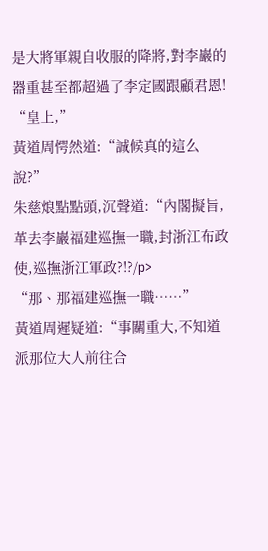是大將軍親自收服的降將,對李巖的器重甚至都超過了李定國跟顧君恩!
“皇上,”
黃道周愕然道:“誠候真的這么說?”
朱慈烺點點頭,沉聲道:“內閣擬旨,革去李巖福建巡撫一職,封浙江布政使,巡撫浙江軍政?!?/p>
“那、那福建巡撫一職……”
黃道周遲疑道:“事關重大,不知道派那位大人前往合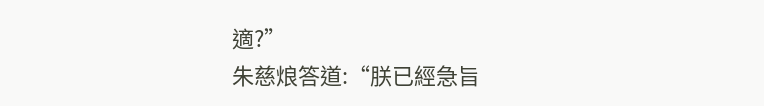適?”
朱慈烺答道:“朕已經急旨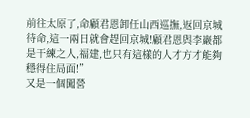前往太原了,命顧君恩卸任山西巡撫,返回京城待命,這一兩日就會趕回京城!顧君恩與李巖都是干練之人,福建,也只有這樣的人才方才能夠穩得住局面!”
又是一個闖營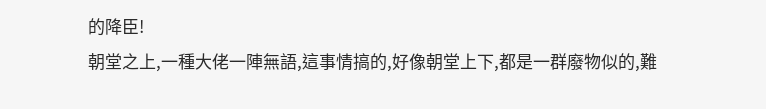的降臣!
朝堂之上,一種大佬一陣無語,這事情搞的,好像朝堂上下,都是一群廢物似的,難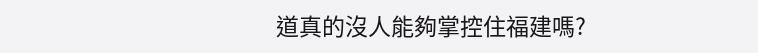道真的沒人能夠掌控住福建嗎?